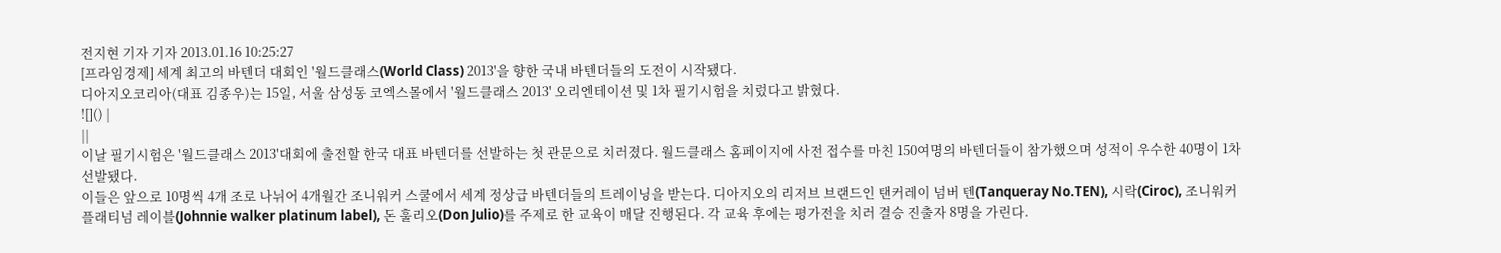전지현 기자 기자 2013.01.16 10:25:27
[프라임경제] 세계 최고의 바텐더 대회인 '월드클래스(World Class) 2013'을 향한 국내 바텐더들의 도전이 시작됐다.
디아지오코리아(대표 김종우)는 15일, 서울 삼성동 코엑스몰에서 '월드클래스 2013' 오리엔테이션 및 1차 필기시험을 치렀다고 밝혔다.
![]() |
||
이날 필기시험은 '월드클래스 2013'대회에 출전할 한국 대표 바텐더를 선발하는 첫 관문으로 치러졌다. 월드클래스 홈페이지에 사전 접수를 마친 150여명의 바텐더들이 참가했으며 성적이 우수한 40명이 1차 선발됐다.
이들은 앞으로 10명씩 4개 조로 나뉘어 4개월간 조니워커 스쿨에서 세계 정상급 바텐더들의 트레이닝을 받는다. 디아지오의 리저브 브랜드인 탠커레이 넘버 텐(Tanqueray No.TEN), 시락(Ciroc), 조니워커 플래티넘 레이블(Johnnie walker platinum label), 돈 훌리오(Don Julio)를 주제로 한 교육이 매달 진행된다. 각 교육 후에는 평가전을 치러 결승 진출자 8명을 가린다.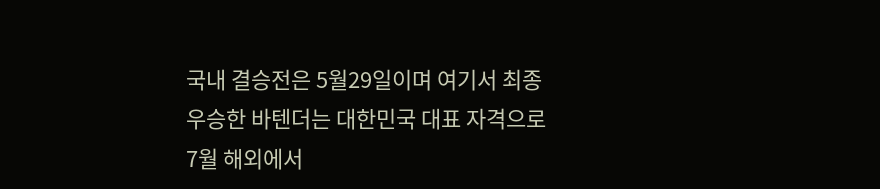국내 결승전은 5월29일이며 여기서 최종 우승한 바텐더는 대한민국 대표 자격으로 7월 해외에서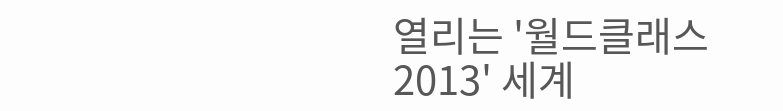열리는 '월드클래스 2013' 세계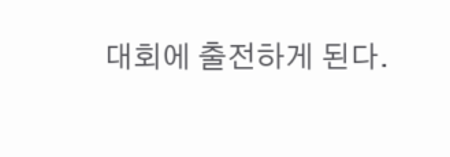대회에 출전하게 된다.